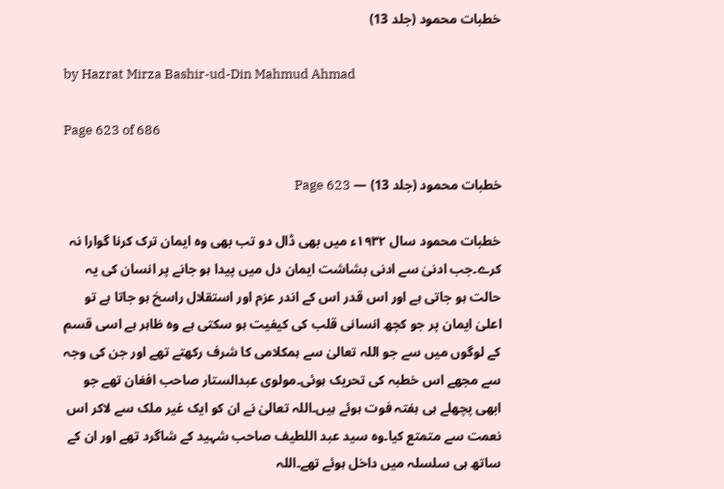خطبات محمود (جلد 13)

by Hazrat Mirza Bashir-ud-Din Mahmud Ahmad

Page 623 of 686

خطبات محمود (جلد 13) — Page 623

خطبات محمود سال ۱۹۳۲ء میں بھی ڈال دو تب بھی وہ ایمان ترک کرنا گوارا نہ کرے۔جب ادنیٰ سے ادنی بشاشت ایمان دل میں پیدا ہو جانے پر انسان کی یہ حالت ہو جاتی ہے اور اس قدر اس کے اندر عزم اور استقلال راسخ ہو جاتا ہے تو اعلیٰ ایمان پر جو کچھ انسانی قلب کی کیفیت ہو سکتی ہے وہ ظاہر ہے اسی قسم کے لوگوں میں سے جو اللہ تعالیٰ سے ہمکلامی کا شرف رکھتے تھے اور جن کی وجہ سے مجھے اس خطبہ کی تحریک ہوئی۔مولوی عبدالستار صاحب افغان تھے جو ابھی پچھلے ہی ہفتہ فوت ہوئے ہیں۔اللہ تعالیٰ نے ان کو ایک غیر ملک سے لاکر اس نعمت سے متمتع کیا۔وہ سید عبد اللطیف صاحب شہید کے شاگرد تھے اور ان کے ساتھ ہی سلسلہ میں داخل ہوئے تھے۔اللہ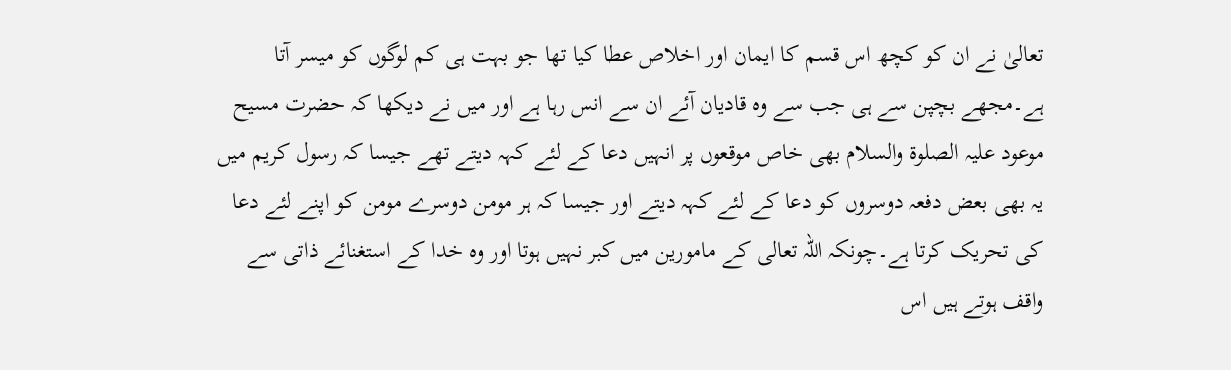تعالیٰ نے ان کو کچھ اس قسم کا ایمان اور اخلاص عطا کیا تھا جو بہت ہی کم لوگوں کو میسر آتا ہے۔مجھے بچپن سے ہی جب سے وہ قادیان آئے ان سے انس رہا ہے اور میں نے دیکھا کہ حضرت مسیح موعود علیہ الصلوۃ والسلام بھی خاص موقعوں پر انہیں دعا کے لئے کہہ دیتے تھے جیسا کہ رسول کریم میں یہ بھی بعض دفعہ دوسروں کو دعا کے لئے کہہ دیتے اور جیسا کہ ہر مومن دوسرے مومن کو اپنے لئے دعا کی تحریک کرتا ہے۔چونکہ اللہ تعالی کے مامورین میں کبر نہیں ہوتا اور وہ خدا کے استغنائے ذاتی سے واقف ہوتے ہیں اس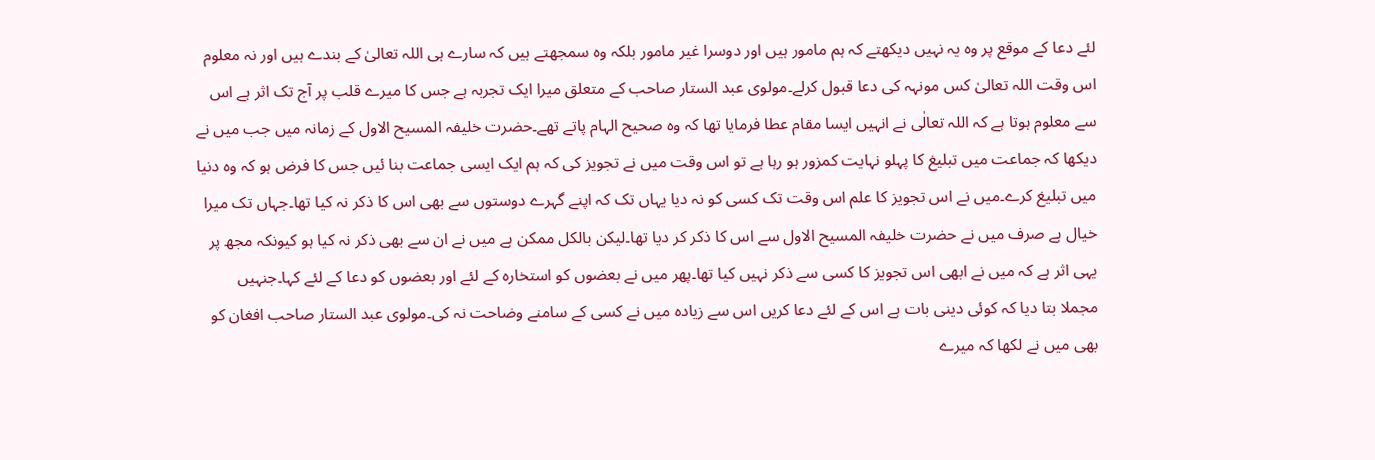لئے دعا کے موقع پر وہ یہ نہیں دیکھتے کہ ہم مامور ہیں اور دوسرا غیر مامور بلکہ وہ سمجھتے ہیں کہ سارے ہی اللہ تعالیٰ کے بندے ہیں اور نہ معلوم اس وقت اللہ تعالیٰ کس مونہہ کی دعا قبول کرلے۔مولوی عبد الستار صاحب کے متعلق میرا ایک تجربہ ہے جس کا میرے قلب پر آج تک اثر ہے اس سے معلوم ہوتا ہے کہ اللہ تعالٰی نے انہیں ایسا مقام عطا فرمایا تھا کہ وہ صحیح الہام پاتے تھے۔حضرت خلیفہ المسیح الاول کے زمانہ میں جب میں نے دیکھا کہ جماعت میں تبلیغ کا پہلو نہایت کمزور ہو رہا ہے تو اس وقت میں نے تجویز کی کہ ہم ایک ایسی جماعت بنا ئیں جس کا فرض ہو کہ وہ دنیا میں تبلیغ کرے۔میں نے اس تجویز کا علم اس وقت تک کسی کو نہ دیا یہاں تک کہ اپنے گہرے دوستوں سے بھی اس کا ذکر نہ کیا تھا۔جہاں تک میرا خیال ہے صرف میں نے حضرت خلیفہ المسیح الاول سے اس کا ذکر کر دیا تھا۔لیکن بالکل ممکن ہے میں نے ان سے بھی ذکر نہ کیا ہو کیونکہ مجھ پر یہی اثر ہے کہ میں نے ابھی اس تجویز کا کسی سے ذکر نہیں کیا تھا۔پھر میں نے بعضوں کو استخارہ کے لئے اور بعضوں کو دعا کے لئے کہا۔جنہیں مجملا بتا دیا کہ کوئی دینی بات ہے اس کے لئے دعا کریں اس سے زیادہ میں نے کسی کے سامنے وضاحت نہ کی۔مولوی عبد الستار صاحب افغان کو بھی میں نے لکھا کہ میرے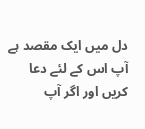دل میں ایک مقصد ہے آپ اس کے لئے دعا کریں اور اگر آپ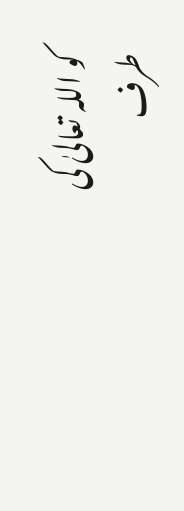کو اللہ تعالیٰ کی طرف